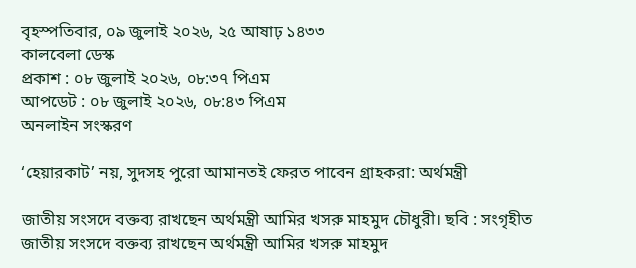বৃহস্পতিবার, ০৯ জুলাই ২০২৬, ২৫ আষাঢ় ১৪৩৩
কালবেলা ডেস্ক
প্রকাশ : ০৮ জুলাই ২০২৬, ০৮:৩৭ পিএম
আপডেট : ০৮ জুলাই ২০২৬, ০৮:৪৩ পিএম
অনলাইন সংস্করণ

‘হেয়ারকাট’ নয়, সুদসহ পুরো আমানতই ফেরত পাবেন গ্রাহকরা: অর্থমন্ত্রী

জাতীয় সংসদে বক্তব্য রাখছেন অর্থমন্ত্রী আমির খসরু মাহমুদ চৌধুরী। ছবি : সংগৃহীত
জাতীয় সংসদে বক্তব্য রাখছেন অর্থমন্ত্রী আমির খসরু মাহমুদ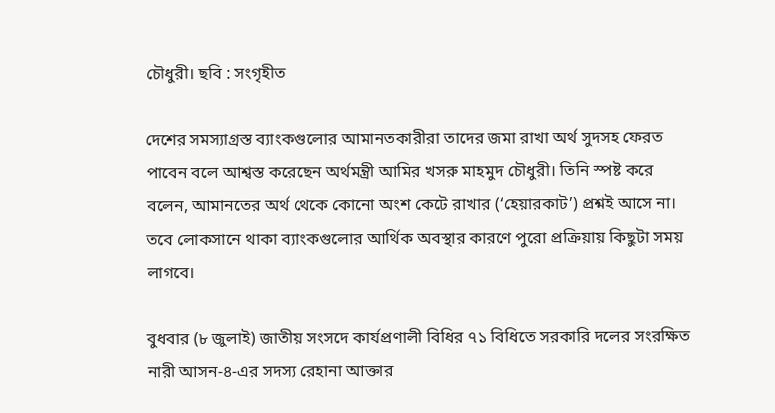চৌধুরী। ছবি : সংগৃহীত

দেশের সমস্যাগ্রস্ত ব্যাংকগুলোর আমানতকারীরা তাদের জমা রাখা অর্থ সুদসহ ফেরত পাবেন বলে আশ্বস্ত করেছেন অর্থমন্ত্রী আমির খসরু মাহমুদ চৌধুরী। তিনি স্পষ্ট করে বলেন, আমানতের অর্থ থেকে কোনো অংশ কেটে রাখার (‘হেয়ারকাট’) প্রশ্নই আসে না। তবে লোকসানে থাকা ব্যাংকগুলোর আর্থিক অবস্থার কারণে পুরো প্রক্রিয়ায় কিছুটা সময় লাগবে।

বুধবার (৮ জুলাই) জাতীয় সংসদে কার্যপ্রণালী বিধির ৭১ বিধিতে সরকারি দলের সংরক্ষিত নারী আসন-৪-এর সদস্য রেহানা আক্তার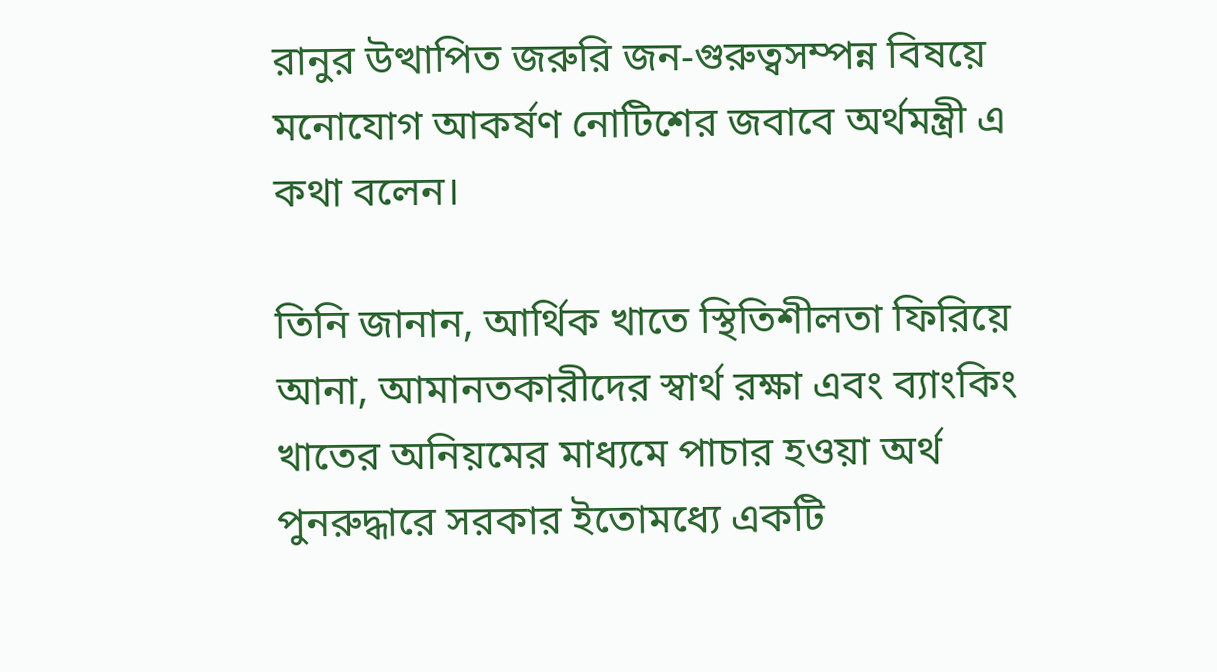রানুর উত্থাপিত জরুরি জন-গুরুত্বসম্পন্ন বিষয়ে মনোযোগ আকর্ষণ নোটিশের জবাবে অর্থমন্ত্রী এ কথা বলেন।

তিনি জানান, আর্থিক খাতে স্থিতিশীলতা ফিরিয়ে আনা, আমানতকারীদের স্বার্থ রক্ষা এবং ব্যাংকিং খাতের অনিয়মের মাধ্যমে পাচার হওয়া অর্থ পুনরুদ্ধারে সরকার ইতোমধ্যে একটি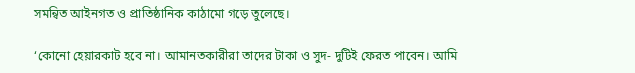সমন্বিত আইনগত ও প্রাতিষ্ঠানিক কাঠামো গড়ে তুলেছে।

‘কোনো হেয়ারকাট হবে না। আমানতকারীরা তাদের টাকা ও সুদ- দুটিই ফেরত পাবেন। আমি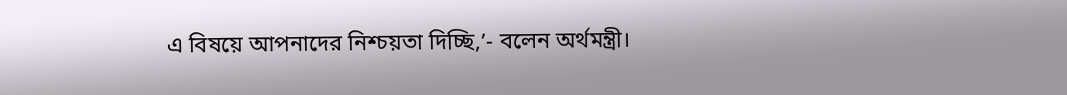এ বিষয়ে আপনাদের নিশ্চয়তা দিচ্ছি,’- বলেন অর্থমন্ত্রী।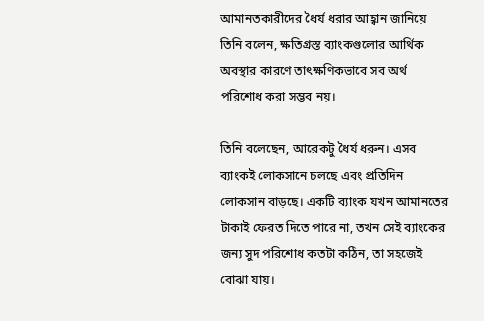আমানতকারীদের ধৈর্য ধরার আহ্বান জানিয়ে তিনি বলেন, ক্ষতিগ্রস্ত ব্যাংকগুলোর আর্থিক অবস্থার কারণে তাৎক্ষণিকভাবে সব অর্থ পরিশোধ করা সম্ভব নয়।

তিনি বলেছেন, আরেকটু ধৈর্য ধরুন। এসব ব্যাংকই লোকসানে চলছে এবং প্রতিদিন লোকসান বাড়ছে। একটি ব্যাংক যখন আমানতের টাকাই ফেরত দিতে পারে না, তখন সেই ব্যাংকের জন্য সুদ পরিশোধ কতটা কঠিন, তা সহজেই বোঝা যায়।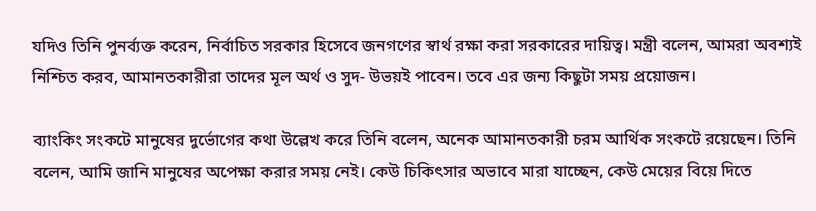যদিও তিনি পুনর্ব্যক্ত করেন, নির্বাচিত সরকার হিসেবে জনগণের স্বার্থ রক্ষা করা সরকারের দায়িত্ব। মন্ত্রী বলেন, আমরা অবশ্যই নিশ্চিত করব, আমানতকারীরা তাদের মূল অর্থ ও সুদ- উভয়ই পাবেন। তবে এর জন্য কিছুটা সময় প্রয়োজন।

ব্যাংকিং সংকটে মানুষের দুর্ভোগের কথা উল্লেখ করে তিনি বলেন, অনেক আমানতকারী চরম আর্থিক সংকটে রয়েছেন। তিনি বলেন, আমি জানি মানুষের অপেক্ষা করার সময় নেই। কেউ চিকিৎসার অভাবে মারা যাচ্ছেন, কেউ মেয়ের বিয়ে দিতে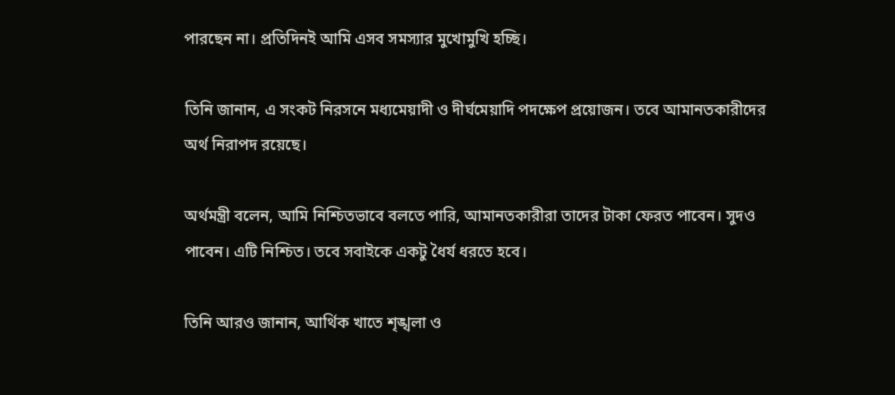পারছেন না। প্রতিদিনই আমি এসব সমস্যার মুখোমুখি হচ্ছি।

তিনি জানান, এ সংকট নিরসনে মধ্যমেয়াদী ও দীর্ঘমেয়াদি পদক্ষেপ প্রয়োজন। তবে আমানতকারীদের অর্থ নিরাপদ রয়েছে।

অর্থমন্ত্রী বলেন, আমি নিশ্চিতভাবে বলতে পারি, আমানতকারীরা তাদের টাকা ফেরত পাবেন। সুদও পাবেন। এটি নিশ্চিত। তবে সবাইকে একটু ধৈর্য ধরতে হবে।

তিনি আরও জানান, আর্থিক খাতে শৃঙ্খলা ও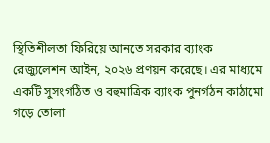স্থিতিশীলতা ফিরিয়ে আনতে সরকার ব্যাংক রেজ্যুলেশন আইন, ২০২৬ প্রণয়ন করেছে। এর মাধ্যমে একটি সুসংগঠিত ও বহুমাত্রিক ব্যাংক পুনর্গঠন কাঠামো গড়ে তোলা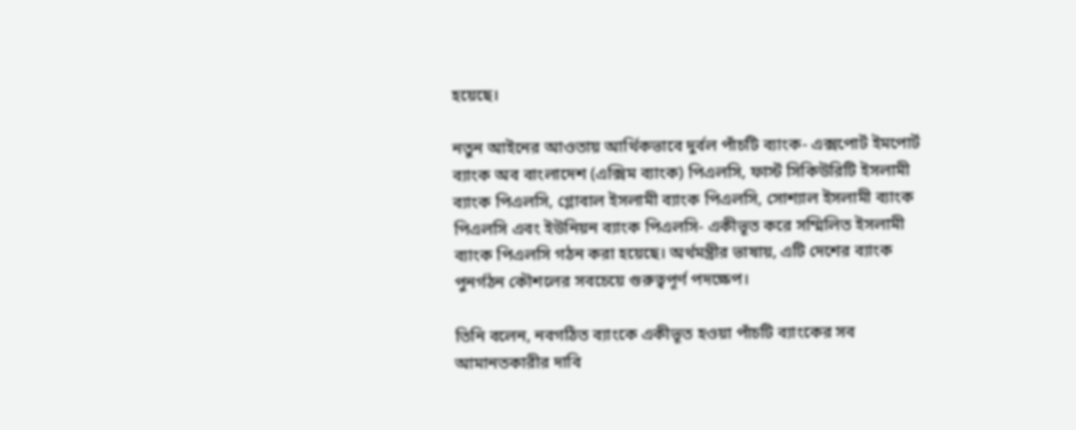হয়েছে।

নতুন আইনের আওতায় আর্থিকভাবে দুর্বল পাঁচটি ব্যাংক- এক্সপোর্ট ইমপোর্ট ব্যাংক অব বাংলাদেশ (এক্সিম ব্যাংক) পিএলসি, ফার্স্ট সিকিউরিটি ইসলামী ব্যাংক পিএলসি, গ্লোবাল ইসলামী ব্যাংক পিএলসি, সোশ্যাল ইসলামী ব্যাংক পিএলসি এবং ইউনিয়ন ব্যাংক পিএলসি- একীভূত করে সম্মিলিত ইসলামী ব্যাংক পিএলসি গঠন করা হয়েছে। অর্থমন্ত্রীর ভাষায়, এটি দেশের ব্যাংক পুনর্গঠন কৌশলের সবচেয়ে গুরুত্বপূর্ণ পদক্ষেপ।

তিনি বলেন, নবগঠিত ব্যাংকে একীভূত হওয়া পাঁচটি ব্যাংকের সব আমানতকারীর দাবি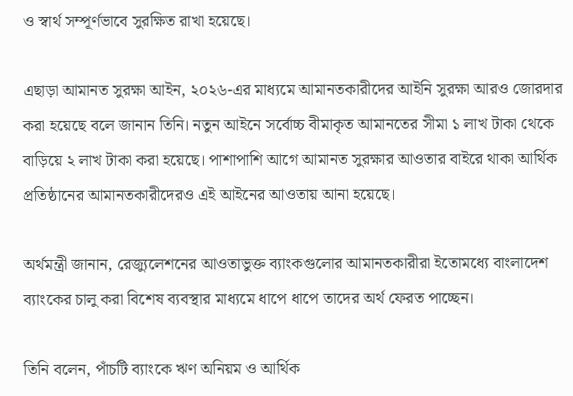ও স্বার্থ সম্পূর্ণভাবে সুরক্ষিত রাখা হয়েছে।

এছাড়া আমানত সুরক্ষা আইন, ২০২৬-এর মাধ্যমে আমানতকারীদের আইনি সুরক্ষা আরও জোরদার করা হয়েছে বলে জানান তিনি। নতুন আইনে সর্বোচ্চ বীমাকৃত আমানতের সীমা ১ লাখ টাকা থেকে বাড়িয়ে ২ লাখ টাকা করা হয়েছে। পাশাপাশি আগে আমানত সুরক্ষার আওতার বাইরে থাকা আর্থিক প্রতিষ্ঠানের আমানতকারীদেরও এই আইনের আওতায় আনা হয়েছে।

অর্থমন্ত্রী জানান, রেজ্যুলেশনের আওতাভুক্ত ব্যাংকগুলোর আমানতকারীরা ইতোমধ্যে বাংলাদেশ ব্যাংকের চালু করা বিশেষ ব্যবস্থার মাধ্যমে ধাপে ধাপে তাদের অর্থ ফেরত পাচ্ছেন।

তিনি বলেন, পাঁচটি ব্যাংকে ঋণ অনিয়ম ও আর্থিক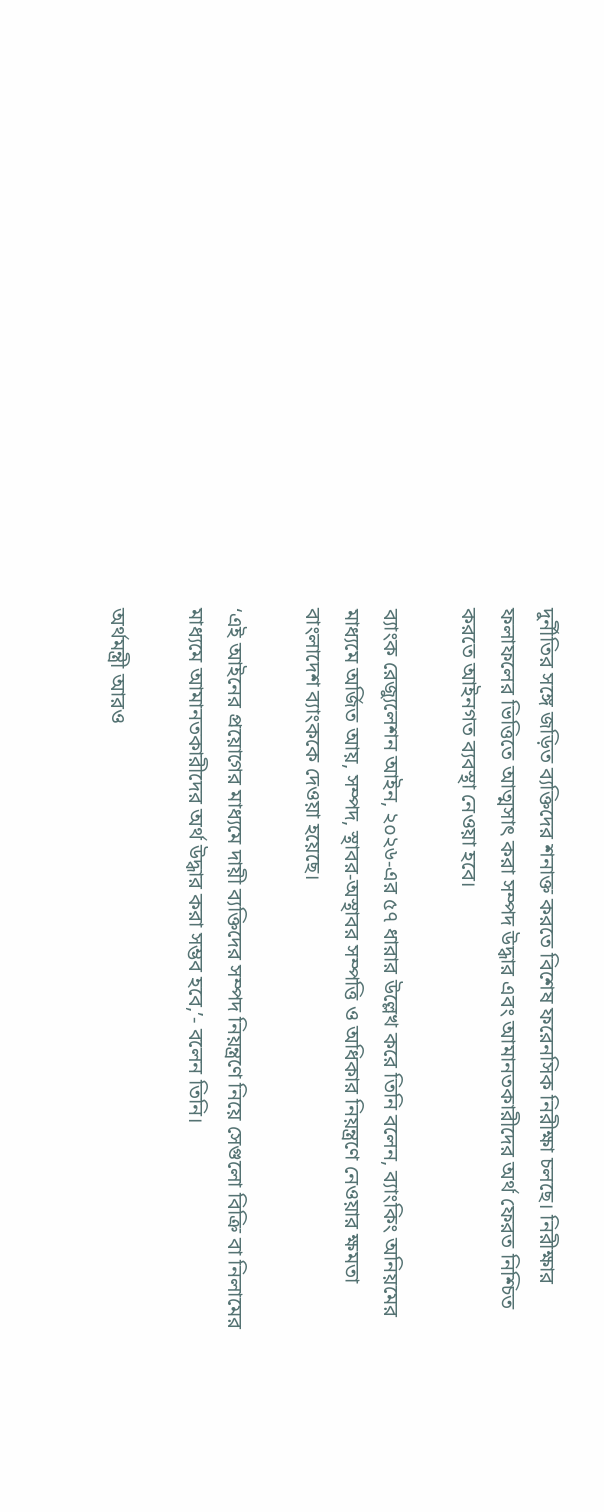দুর্নীতির সঙ্গে জড়িত ব্যক্তিদের শনাক্ত করতে বিশেষ ফরেনসিক নিরীক্ষা চলছে। নিরীক্ষার ফলাফলের ভিত্তিতে আত্মসাৎ করা সম্পদ উদ্ধার এবং আমানতকারীদের অর্থ ফেরত নিশ্চিত করতে আইনগত ব্যবস্থা নেওয়া হবে।

ব্যাংক রেজ্যুলেশন আইন, ২০২৬-এর ৫৭ ধারার উল্লেখ করে তিনি বলেন, ব্যাংকিং অনিয়মের মাধ্যমে অর্জিত আয়, সম্পদ, স্থাবর-অস্থাবর সম্পত্তি ও অধিকার নিয়ন্ত্রণে নেওয়ার ক্ষমতা বাংলাদেশ ব্যাংককে দেওয়া হয়েছে।

‘এই আইনের প্রয়োগের মাধ্যমে দায়ী ব্যক্তিদের সম্পদ নিয়ন্ত্রণে নিয়ে সেগুলো বিক্রি বা নিলামের মাধ্যমে আমানতকারীদের অর্থ উদ্ধার করা সম্ভব হবে,’- বলেন তিনি।

অর্থমন্ত্রী আরও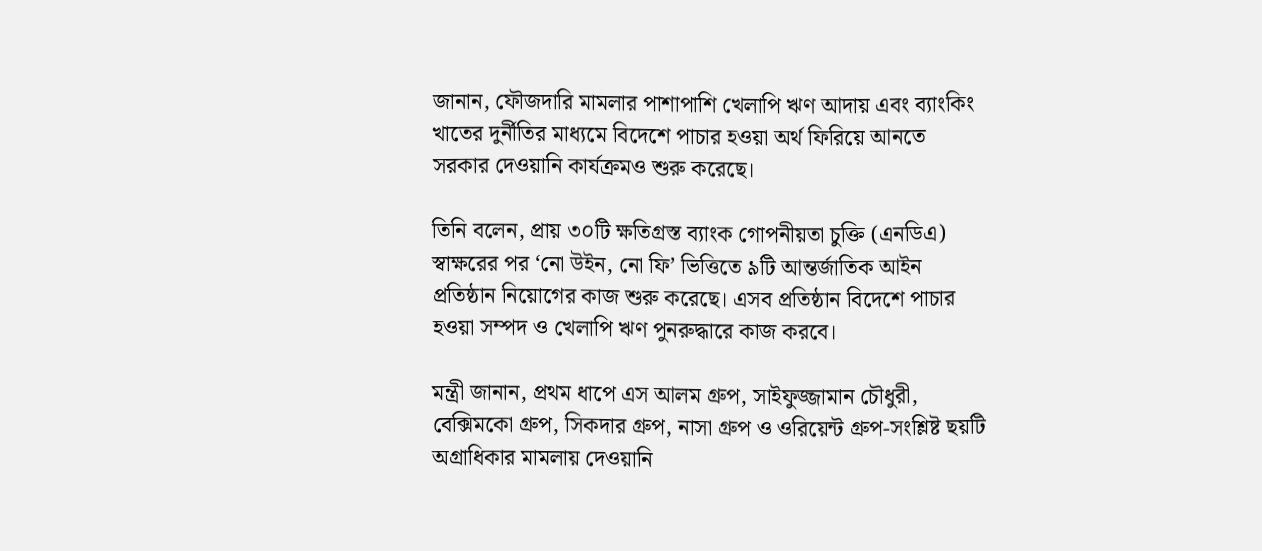জানান, ফৌজদারি মামলার পাশাপাশি খেলাপি ঋণ আদায় এবং ব্যাংকিং খাতের দুর্নীতির মাধ্যমে বিদেশে পাচার হওয়া অর্থ ফিরিয়ে আনতে সরকার দেওয়ানি কার্যক্রমও শুরু করেছে।

তিনি বলেন, প্রায় ৩০টি ক্ষতিগ্রস্ত ব্যাংক গোপনীয়তা চুক্তি (এনডিএ) স্বাক্ষরের পর ‘নো উইন, নো ফি’ ভিত্তিতে ৯টি আন্তর্জাতিক আইন প্রতিষ্ঠান নিয়োগের কাজ শুরু করেছে। এসব প্রতিষ্ঠান বিদেশে পাচার হওয়া সম্পদ ও খেলাপি ঋণ পুনরুদ্ধারে কাজ করবে।

মন্ত্রী জানান, প্রথম ধাপে এস আলম গ্রুপ, সাইফুজ্জামান চৌধুরী, বেক্সিমকো গ্রুপ, সিকদার গ্রুপ, নাসা গ্রুপ ও ওরিয়েন্ট গ্রুপ-সংশ্লিষ্ট ছয়টি অগ্রাধিকার মামলায় দেওয়ানি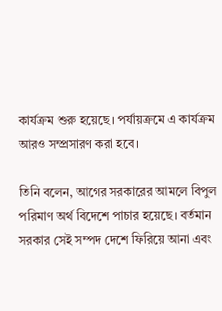কার্যক্রম শুরু হয়েছে। পর্যায়ক্রমে এ কার্যক্রম আরও সম্প্রসারণ করা হবে।

তিনি বলেন, আগের সরকারের আমলে বিপুল পরিমাণ অর্থ বিদেশে পাচার হয়েছে। বর্তমান সরকার সেই সম্পদ দেশে ফিরিয়ে আনা এবং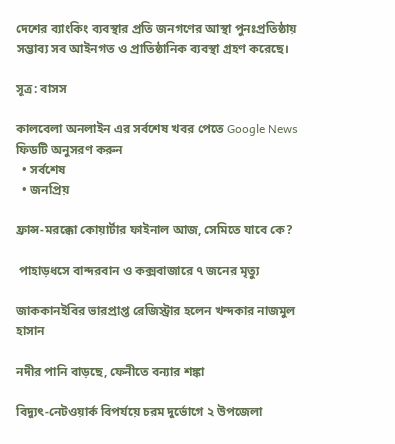দেশের ব্যাংকিং ব্যবস্থার প্রতি জনগণের আস্থা পুনঃপ্রতিষ্ঠায় সম্ভাব্য সব আইনগত ও প্রাতিষ্ঠানিক ব্যবস্থা গ্রহণ করেছে।

সূত্র: বাসস

কালবেলা অনলাইন এর সর্বশেষ খবর পেতে Google News ফিডটি অনুসরণ করুন
  • সর্বশেষ
  • জনপ্রিয়

ফ্রান্স-মরক্কো কোয়ার্টার ফাইনাল আজ, সেমিতে যাবে কে?

 পাহাড়ধসে বান্দরবান ও কক্সবাজারে ৭ জনের মৃত্যু

জাককানইবির ভারপ্রাপ্ত রেজিস্ট্রার হলেন খন্দকার নাজমুল হাসান

নদীর পানি বাড়ছে, ফেনীতে বন্যার শঙ্কা

বিদ্যুৎ-নেটওয়ার্ক বিপর্যয়ে চরম দুর্ভোগে ২ উপজেলা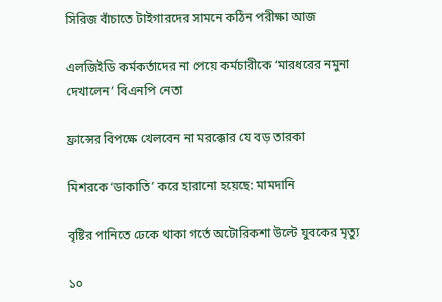সিরিজ বাঁচাতে টাইগারদের সামনে কঠিন পরীক্ষা আজ

এলজিইডি কর্মকর্তাদের না পেয়ে কর্মচারীকে ‘মারধরের নমুনা দেখালেন’ বিএনপি নেতা

ফ্রান্সের বিপক্ষে খেলবেন না মরক্কোর যে বড় তারকা

মিশরকে ‘ডাকাতি’ করে হারানো হয়েছে: মামদানি

বৃষ্টির পানিতে ঢেকে থাকা গর্তে অটোরিকশা উল্টে যুবকের মৃত্যু

১০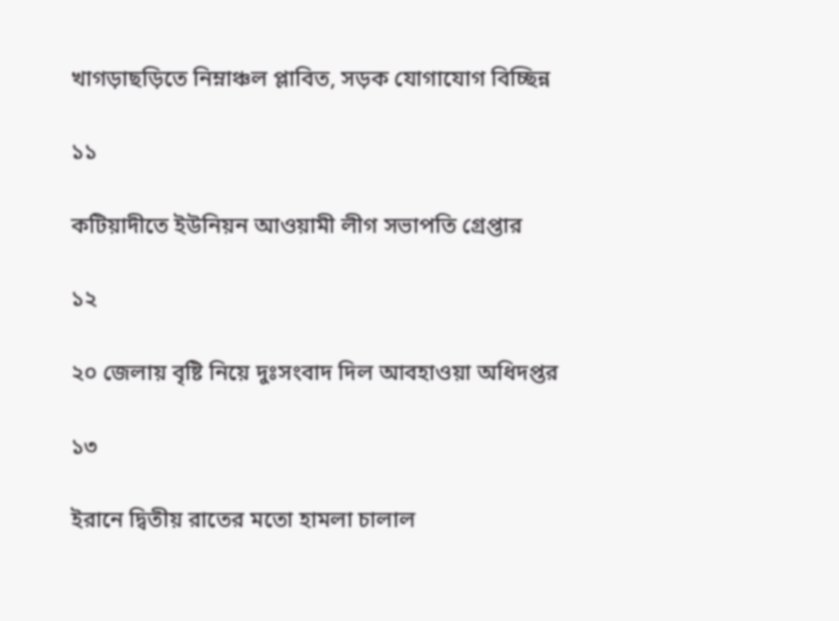খাগড়াছড়িতে নিম্নাঞ্চল প্লাবিত, সড়ক যোগাযোগ বিচ্ছিন্ন

১১

কটিয়াদীতে ইউনিয়ন আওয়ামী লীগ সভাপতি গ্রেপ্তার

১২

২০ জেলায় বৃষ্টি নিয়ে দুঃসংবাদ দিল আবহাওয়া অধিদপ্তর

১৩

ইরানে দ্বিতীয় রাতের মতো হামলা চালাল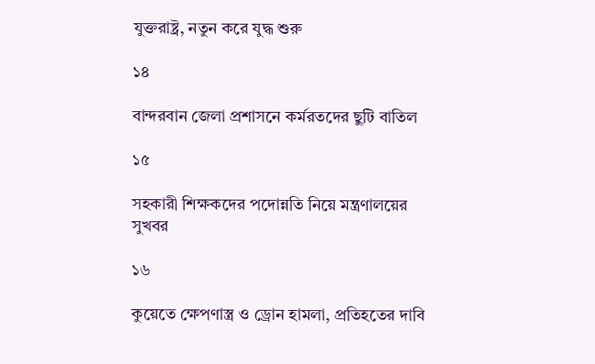যুক্তরাষ্ট্র, নতুন করে যুদ্ধ শুরু

১৪

বান্দরবান জেলা প্রশাসনে কর্মরতদের ছুটি বাতিল

১৫

সহকারী শিক্ষকদের পদোন্নতি নিয়ে মন্ত্রণালয়ের সুখবর

১৬

কুয়েতে ক্ষেপণাস্ত্র ও ড্রোন হামলা, প্রতিহতের দাবি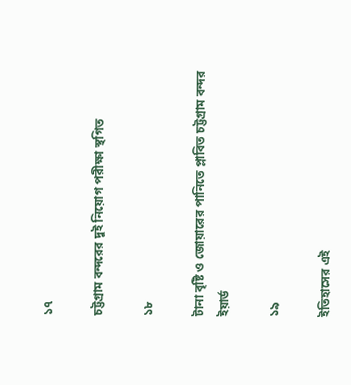১৭

চট্টগ্রাম বন্দরের দুই নিয়োগ পরীক্ষা স্থগিত

১৮

টানা বৃষ্টি ও জোয়ারের পানিতে প্লাবিত চট্টগ্রাম বন্দর ইয়ার্ড

১৯

ইতিহাসের এই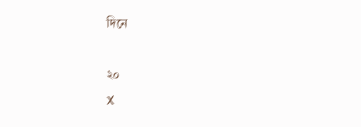দিনে

২০
X